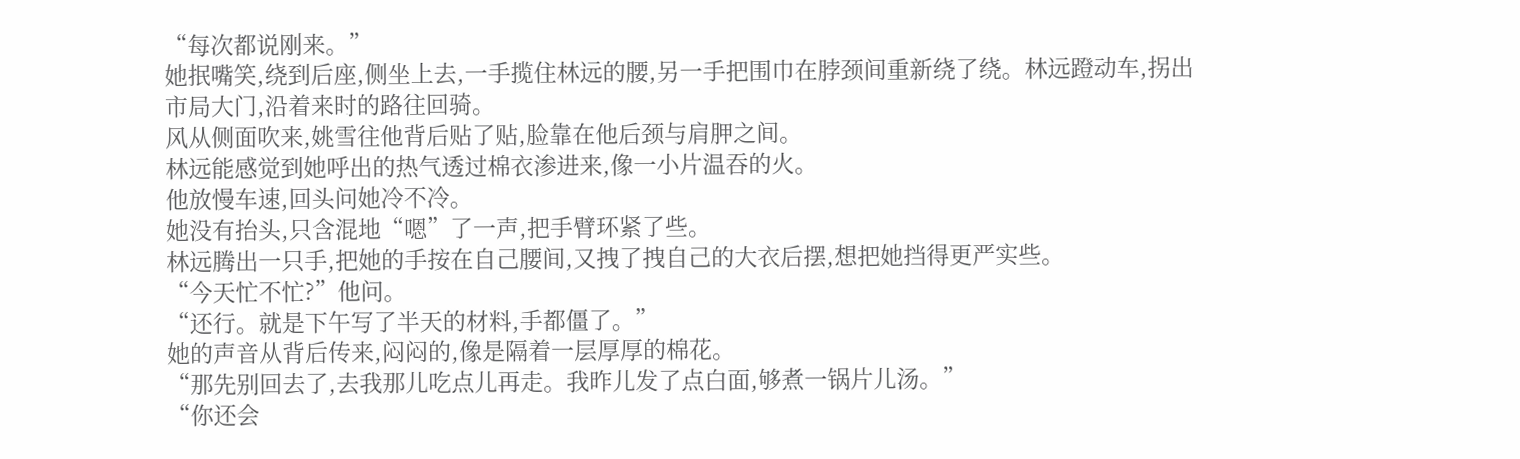“每次都说刚来。”
她抿嘴笑,绕到后座,侧坐上去,一手揽住林远的腰,另一手把围巾在脖颈间重新绕了绕。林远蹬动车,拐出市局大门,沿着来时的路往回骑。
风从侧面吹来,姚雪往他背后贴了贴,脸靠在他后颈与肩胛之间。
林远能感觉到她呼出的热气透过棉衣渗进来,像一小片温吞的火。
他放慢车速,回头问她冷不冷。
她没有抬头,只含混地“嗯”了一声,把手臂环紧了些。
林远腾出一只手,把她的手按在自己腰间,又拽了拽自己的大衣后摆,想把她挡得更严实些。
“今天忙不忙?”他问。
“还行。就是下午写了半天的材料,手都僵了。”
她的声音从背后传来,闷闷的,像是隔着一层厚厚的棉花。
“那先别回去了,去我那儿吃点儿再走。我昨儿发了点白面,够煮一锅片儿汤。”
“你还会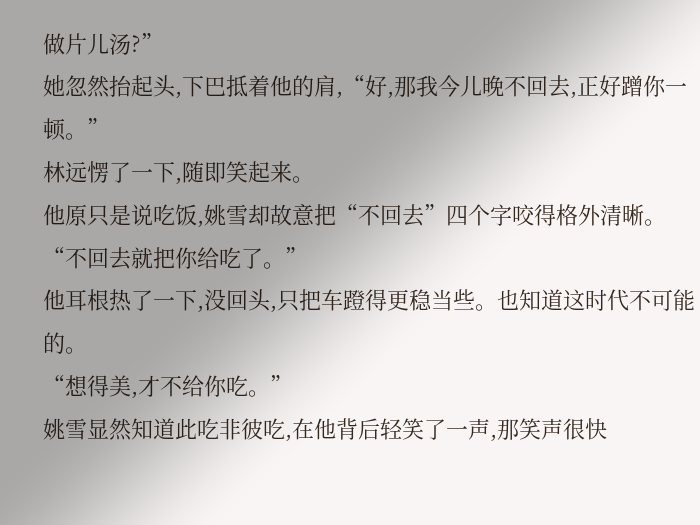做片儿汤?”
她忽然抬起头,下巴抵着他的肩,“好,那我今儿晚不回去,正好蹭你一顿。”
林远愣了一下,随即笑起来。
他原只是说吃饭,姚雪却故意把“不回去”四个字咬得格外清晰。
“不回去就把你给吃了。”
他耳根热了一下,没回头,只把车蹬得更稳当些。也知道这时代不可能的。
“想得美,才不给你吃。”
姚雪显然知道此吃非彼吃,在他背后轻笑了一声,那笑声很快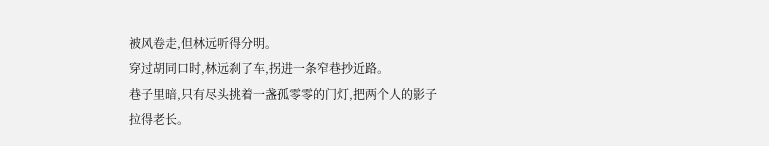被风卷走,但林远听得分明。
穿过胡同口时,林远刹了车,拐进一条窄巷抄近路。
巷子里暗,只有尽头挑着一盏孤零零的门灯,把两个人的影子拉得老长。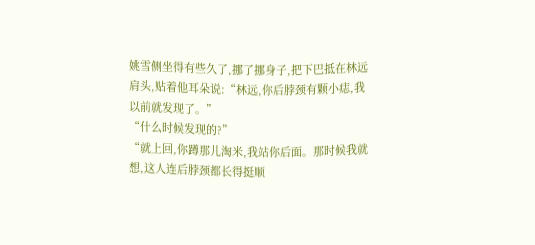姚雪侧坐得有些久了,挪了挪身子,把下巴抵在林远肩头,贴着他耳朵说:“林远,你后脖颈有颗小痣,我以前就发现了。”
“什么时候发现的?”
“就上回,你蹲那儿淘米,我站你后面。那时候我就想,这人连后脖颈都长得挺顺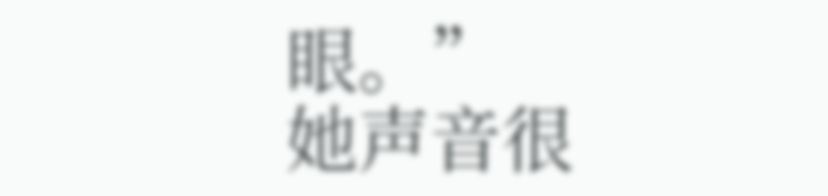眼。”
她声音很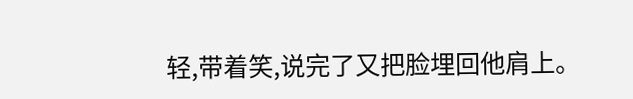轻,带着笑,说完了又把脸埋回他肩上。